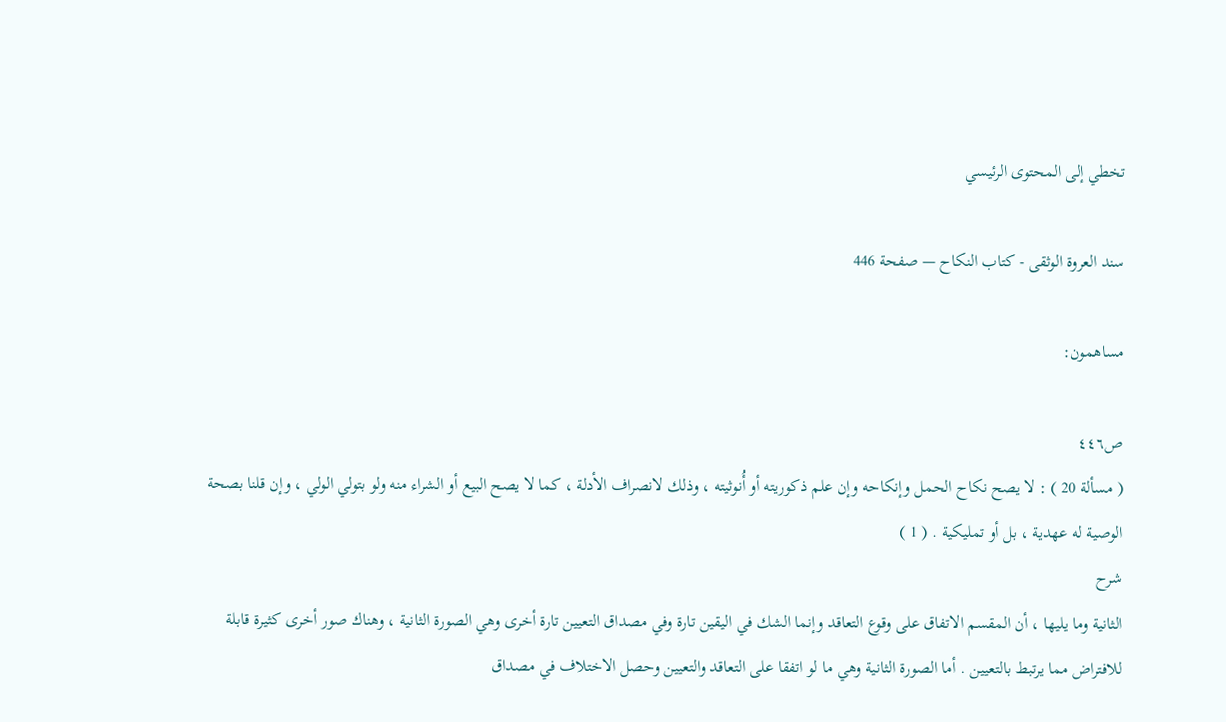تخطي إلى المحتوى الرئيسي

سند العروة الوثقى - كتاب النكاح — صفحة 446

مساهمون:

ص٤٤٦
( مسألة 20 ) : لا يصح نكاح الحمل وإنكاحه وإن علم ذكوريته أو أُنوثيته ، وذلك لانصراف الأدلة ، كما لا يصح البيع أو الشراء منه ولو بتولي الولي ، وإن قلنا بصحة الوصية له عهدية ، بل أو تمليكية . ( 1 )
شرح
الثانية وما يليها ، أن المقسم الاتفاق على وقوع التعاقد وإنما الشك في اليقين تارة وفي مصداق التعيين تارة أخرى وهي الصورة الثانية ، وهناك صور أخرى كثيرة قابلة للافتراض مما يرتبط بالتعيين . أما الصورة الثانية وهي ما لو اتفقا على التعاقد والتعيين وحصل الاختلاف في مصداق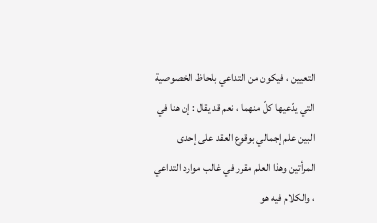التعيين ، فيكون من التداعي بلحاظ الخصوصية التي يدّعيها كلّ منهما ، نعم قد يقال : إن هنا في البين علم إجمالي بوقوع العقد على إحدى المرأتين وهذا العلم مقرر في غالب موارد التداعي ، والكلام فيه هو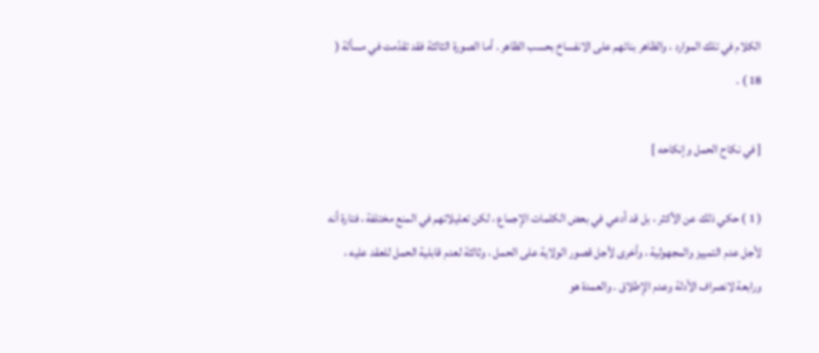الكلام في تلك الموارد ، والظاهر بنائهم على الانفساخ بحسب الظاهر . أما الصورة الثالثة فقد تقدّمت في مسألة ( 18 ) .

[ في نكاح الحمل وإنكاحه ]

( 1 ) حكي ذلك عن الأكثر ، بل قد أدعي في بعض الكلمات الإجماع ، لكن تعليلاتهم في المنع مختلفة ، فتارة أنه لأجل عدم التمييز والمجهولية ، وأخرى لأجل قصور الولاية على الحمل ، وثالثة لعدم قابلية الحمل للعقد عليه ، ورابعة لانصراف الأدلة وعدم الإطلاق . والعمدة هو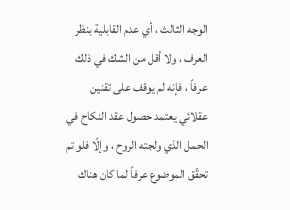الوجه الثالث ، أي عدم القابلية بنظر العرف ، ولا أقل من الشك في ذلك عرفاً ، فإنه لم يوقف على تقنين عقلائي يعتمد حصول عقد النكاح في الحمل الذي ولجته الروح ، وإلّا فلو تم تحقّق الموضوع عرفاً لما كان هناك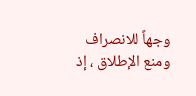وجهاً للانصراف ومنع الإطلاق ، إذ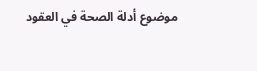موضوع أدلة الصحة في العقود